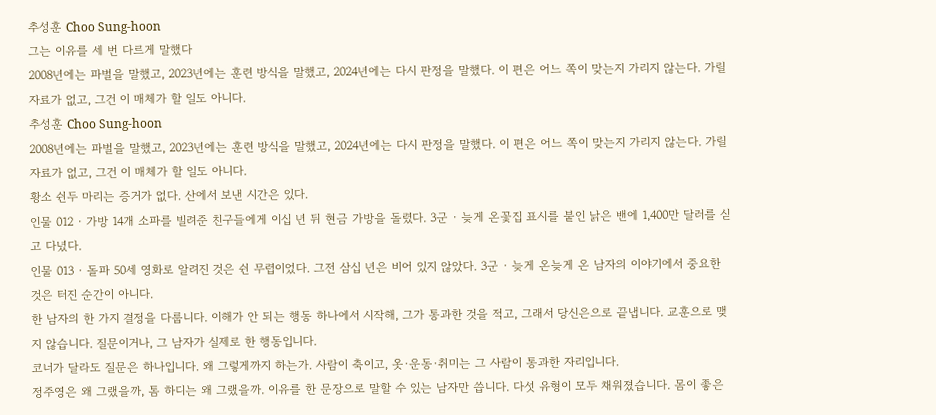추성훈 Choo Sung-hoon
그는 이유를 세 번 다르게 말했다
2008년에는 파벌을 말했고, 2023년에는 훈련 방식을 말했고, 2024년에는 다시 판정을 말했다. 이 편은 어느 쪽이 맞는지 가리지 않는다. 가릴 자료가 없고, 그건 이 매체가 할 일도 아니다.
추성훈 Choo Sung-hoon
2008년에는 파벌을 말했고, 2023년에는 훈련 방식을 말했고, 2024년에는 다시 판정을 말했다. 이 편은 어느 쪽이 맞는지 가리지 않는다. 가릴 자료가 없고, 그건 이 매체가 할 일도 아니다.
황소 쉰두 마리는 증거가 없다. 산에서 보낸 시간은 있다.
인물 012 · 가방 14개 소파를 빌려준 친구들에게 이십 년 뒤 현금 가방을 돌렸다. 3군 · 늦게 온꽃집 표시를 붙인 낡은 밴에 1,400만 달러를 싣고 다녔다.
인물 013 · 돌파 50세 영화로 알려진 것은 쉰 무렵이었다. 그전 삼십 년은 비어 있지 않았다. 3군 · 늦게 온늦게 온 남자의 이야기에서 중요한 것은 터진 순간이 아니다.
한 남자의 한 가지 결정을 다룹니다. 이해가 안 되는 행동 하나에서 시작해, 그가 통과한 것을 적고, 그래서 당신은으로 끝냅니다. 교훈으로 맺지 않습니다. 질문이거나, 그 남자가 실제로 한 행동입니다.
코너가 달라도 질문은 하나입니다. 왜 그렇게까지 하는가. 사람이 축이고, 옷·운동·취미는 그 사람이 통과한 자리입니다.
정주영은 왜 그랬을까, 톰 하디는 왜 그랬을까. 이유를 한 문장으로 말할 수 있는 남자만 씁니다. 다섯 유형이 모두 채워졌습니다. 몸이 좋은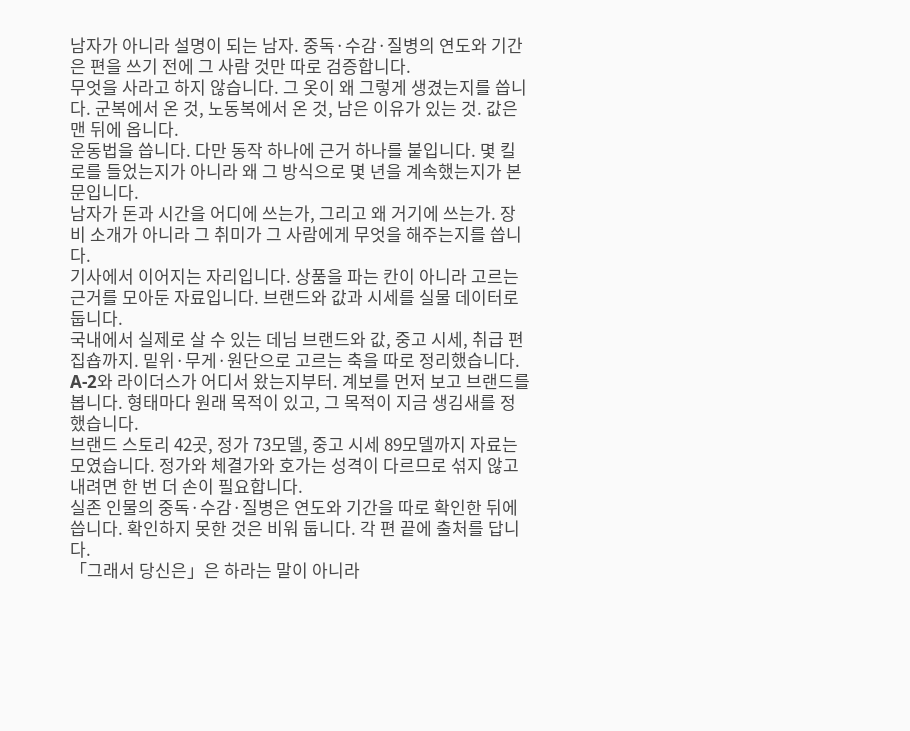남자가 아니라 설명이 되는 남자. 중독·수감·질병의 연도와 기간은 편을 쓰기 전에 그 사람 것만 따로 검증합니다.
무엇을 사라고 하지 않습니다. 그 옷이 왜 그렇게 생겼는지를 씁니다. 군복에서 온 것, 노동복에서 온 것, 남은 이유가 있는 것. 값은 맨 뒤에 옵니다.
운동법을 씁니다. 다만 동작 하나에 근거 하나를 붙입니다. 몇 킬로를 들었는지가 아니라 왜 그 방식으로 몇 년을 계속했는지가 본문입니다.
남자가 돈과 시간을 어디에 쓰는가, 그리고 왜 거기에 쓰는가. 장비 소개가 아니라 그 취미가 그 사람에게 무엇을 해주는지를 씁니다.
기사에서 이어지는 자리입니다. 상품을 파는 칸이 아니라 고르는 근거를 모아둔 자료입니다. 브랜드와 값과 시세를 실물 데이터로 둡니다.
국내에서 실제로 살 수 있는 데님 브랜드와 값, 중고 시세, 취급 편집숍까지. 밑위·무게·원단으로 고르는 축을 따로 정리했습니다.
A-2와 라이더스가 어디서 왔는지부터. 계보를 먼저 보고 브랜드를 봅니다. 형태마다 원래 목적이 있고, 그 목적이 지금 생김새를 정했습니다.
브랜드 스토리 42곳, 정가 73모델, 중고 시세 89모델까지 자료는 모였습니다. 정가와 체결가와 호가는 성격이 다르므로 섞지 않고 내려면 한 번 더 손이 필요합니다.
실존 인물의 중독·수감·질병은 연도와 기간을 따로 확인한 뒤에 씁니다. 확인하지 못한 것은 비워 둡니다. 각 편 끝에 출처를 답니다.
「그래서 당신은」은 하라는 말이 아니라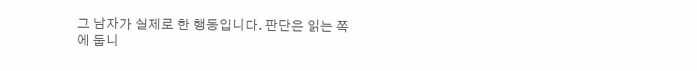그 남자가 실제로 한 행동입니다. 판단은 읽는 쪽에 둡니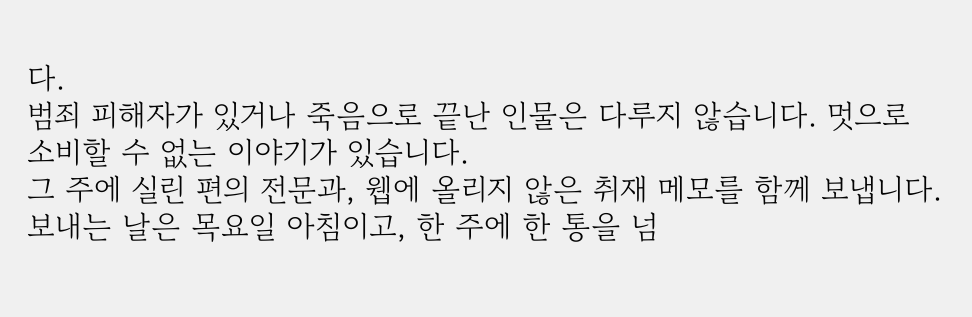다.
범죄 피해자가 있거나 죽음으로 끝난 인물은 다루지 않습니다. 멋으로 소비할 수 없는 이야기가 있습니다.
그 주에 실린 편의 전문과, 웹에 올리지 않은 취재 메모를 함께 보냅니다. 보내는 날은 목요일 아침이고, 한 주에 한 통을 넘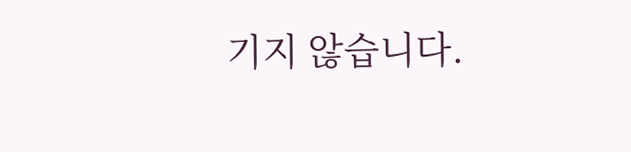기지 않습니다.